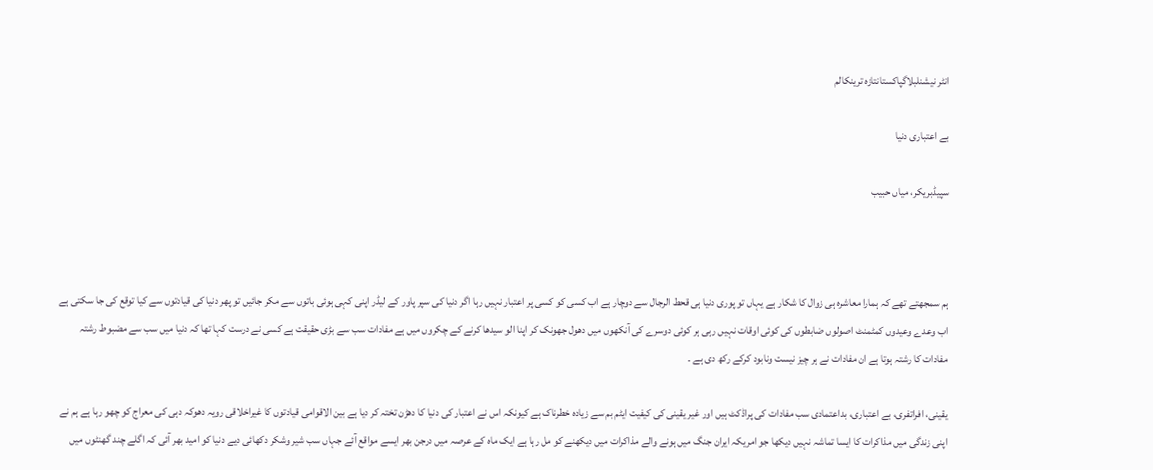انٹر نیشنلبلاگپاکستانتازہ ترینکالم

بے اعتباری دنیا

سپیڈبریکر، میاں حبیب



ہم سمجھتے تھے کہ ہمارا معاشرہ ہی زوال کا شکار ہے یہاں تو پوری دنیا ہی قحط الرجال سے دوچار ہے اب کسی کو کسی پر اعتبار نہیں رہا اگر دنیا کی سپر پاور کے لیڈر اپنی کہی ہوئی باتوں سے مکر جائیں تو پھر دنیا کی قیادتوں سے کیا توقع کی جا سکتی ہے اب وعدے وعیدوں کمٹمنٹ اصولوں ضابطوں کی کوئی اوقات نہیں رہی ہر کوئی دوسرے کی آنکھوں میں دھول جھونک کر اپنا الو سیدھا کرنے کے چکروں میں ہے مفادات سب سے بڑی حقیقت ہے کسی نے درست کہا تھا کہ دنیا میں سب سے مضبوط رشتہ مفادات کا رشتہ ہوتا ہے ان مفادات نے ہر چیز نیست ونابود کرکے رکھ دی ہے ۔

یقینی، افراتفری، بے اعتباری، بداعتمادی سب مفادات کی پراڈکٹ ہیں اور غیر یقینی کی کیفیت ایٹم بم سے زیادہ خطرناک ہے کیونکہ اس نے اعتبار کی دنیا کا دھڑن تختہ کر دیا ہے بین الاقوامی قیادتوں کا غیراخلاقی رویہ دھوکہ دہی کی معراج کو چھو رہا ہے ہم نے اپنی زندگی میں مذاکرات کا ایسا تماشہ نہیں دیکھا جو امریکہ ایران جنگ میں ہونے والے مذاکرات میں دیکھنے کو مل رہا ہے ایک ماہ کے عرصہ میں درجن بھر ایسے مواقع آئے جہاں سب شیر وشکر دکھائی دیے دنیا کو امید بھر آئی کہ اگلے چند گھنٹوں میں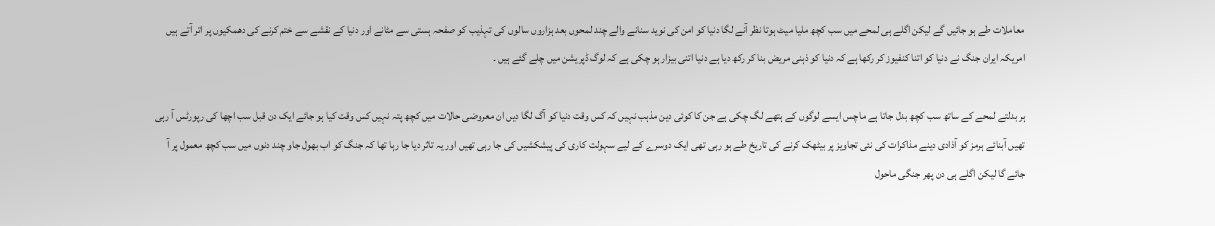معاملات طے ہو جائیں گے لیکن اگلے ہی لمحے میں سب کچھ ملیا میٹ ہوتا نظر آنے لگا دنیا کو امن کی نوید سنانے والے چند لمحوں بعد ہزاروں سالوں کی تہذیب کو صفحہ ہستی سے مٹانے اور دنیا کے نقشے سے ختم کرنے کی دھمکیوں پر اتر آتے ہیں امریکہ ایران جنگ نے دنیا کو اتنا کنفیوز کر رکھا ہے کہ دنیا کو ذہنی مریض بنا کر رکھ دیا ہے دنیا اتنی بیزار ہو چکی ہے کہ لوگ ڈپریشن میں چلے گئے ہیں ۔

ہر بدلتے لمحے کے ساتھ سب کچھ بدل جاتا ہے ماچس ایسے لوگوں کے ہتھے لگ چکی ہے جن کا کوئی دین مذہب نہیں کہ کس وقت دنیا کو آگ لگا دیں ان معروضی حالات میں کچھ پتہ نہیں کس وقت کیا ہو جائے ایک دن قبل سب اچھا کی رپورٹس آ رہی تھیں آبنائے ہرمز کو آذادی دینے مذاکرات کی نئی تجاویز پر بیٹھک کرنے کی تاریخ طے ہو رہی تھی ایک دوسرے کے لیے سہولت کاری کی پیشکشیں کی جا رہی تھیں اور یہ تاثر دیا جا رہا تھا کہ جنگ کو اب بھول جاو چند دنوں میں سب کچھ معمول پر آ جائے گا لیکن اگلے ہی دن پھر جنگی ماحول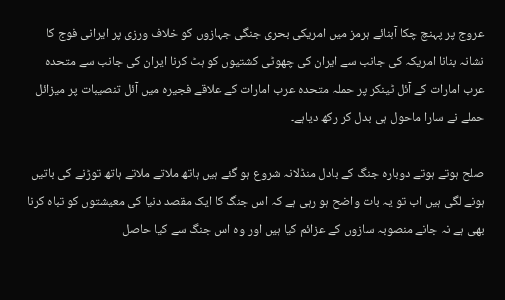عروج پر پہنچ چکا آبنائے ہرمز میں امریکی بحری جنگی جہازوں کو خلاف ورزی پر ایرانی فوج کا نشانہ بنانا امریکہ کی جانب سے ایران کی چھوٹی کشتیوں کو ہٹ کرنا ایران کی جانب سے متحدہ عرب امارات کے آئل ٹینکر پر حملہ متحدہ عرب امارات کے علاقے فجیرہ میں آئل تنصیبات پر میزائل حملے نے سارا ماحول ہی بدل کر رکھ دیاہے۔

صلح ہوتے ہوتے دوبارہ جنگ کے بادل منڈلانہ شروع ہو گئے ہیں ہاتھ ملاتے ملاتے ہاتھ توڑنے کی باتیں ہونے لگی ہیں اب تو یہ بات واضح ہو رہی ہے کہ اس جنگ کا ایک مقصد دنیا کی معیشتوں کو تباہ کرنا بھی ہے نہ جانے منصوبہ سازوں کے عزائم کیا ہیں اور وہ اس جنگ سے کیا حاصل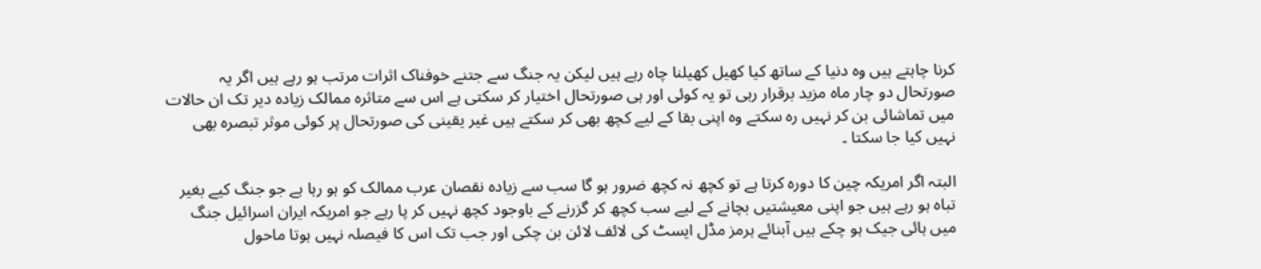کرنا چاہتے ہیں وہ دنیا کے ساتھ کیا کھیل کھیلنا چاہ رہے ہیں لیکن یہ جنگ سے جتنے خوفناک اثرات مرتب ہو رہے ہیں اگر یہ صورتحال دو چار ماہ مزید برقرار رہی تو یہ کوئی اور ہی صورتحال اختیار کر سکتی ہے اس سے متاثرہ ممالک زیادہ دیر تک ان حالات میں تماشائی بن کر نہیں رہ سکتے وہ اپنی بقا کے لیے کچھ بھی کر سکتے ہیں غیر یقینی کی صورتحال پر کوئی موثر تبصرہ بھی نہیں کیا جا سکتا ۔

البتہ اگر امریکہ چین کا دورہ کرتا ہے تو کچھ نہ کچھ ضرور ہو گا سب سے زیادہ نقصان عرب ممالک کو ہو رہا ہے جو جنگ کیے بغیر تباہ ہو رہے ہیں جو اپنی معیشتیں بچانے کے لیے سب کچھ کر گزرنے کے باوجود کچھ نہیں کر پا رہے جو امریکہ ایران اسرائیل جنگ میں ہائی جیک ہو چکے ہیں آبنائے ہرمز مڈل ایسٹ کی لائف لائن بن چکی اور جب تک اس کا فیصلہ نہیں ہوتا ماحول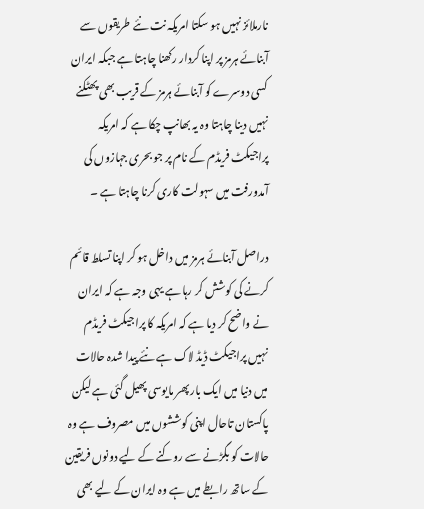نارملائز نہیں ہو سکتا امریکہ نت نئے طریقوں سے آبنائے ہرمز پر اپنا کردار رکھنا چاہتا ہے جبکہ ایران کسی دوسرے کو آبنائے ہرمز کے قریب بھی پھٹکنے نہیں دینا چاہتا وہ یہ بھانپ چکا ہے کہ امریکہ پراجیکٹ فریڈم کے نام پر جو بحری جہازوں کی آمدورفت میں سہولت کاری کرنا چاہتا ہے ۔

دراصل آبنائے ہرمز میں داخل ہو کر اپنا تسلط قائم کرنے کی کوشش کر رہا ہے یہی وجہ ہے کہ ایران نے واضح کر دیا ہے کہ امریکہ کا پراجیکٹ فریڈم نہیں پراجیکٹ ڈیڈ لاک ہے نئے پیدا شدہ حالات میں دنیا میں ایک بار پھر مایوسی پھیل گئی ہے لیکن پاکستان تاحال اپنی کوششوں میں مصروف ہے وہ حالات کو بگڑنے سے روکنے کے لیے دونوں فریقین کے ساتھ رابطے میں ہے وہ ایران کے لیے بھی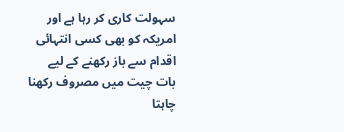سہولت کاری کر رہا ہے اور امریکہ کو بھی کسی انتہائی اقدام سے باز رکھنے کے لیے بات چیت میں مصروف رکھنا چاہتا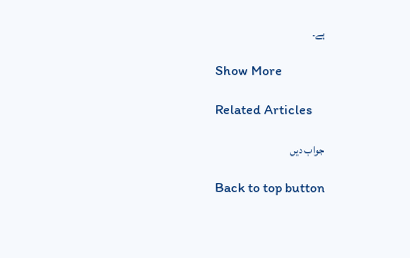ہے۔

Show More

Related Articles

جواب دیں

Back to top button